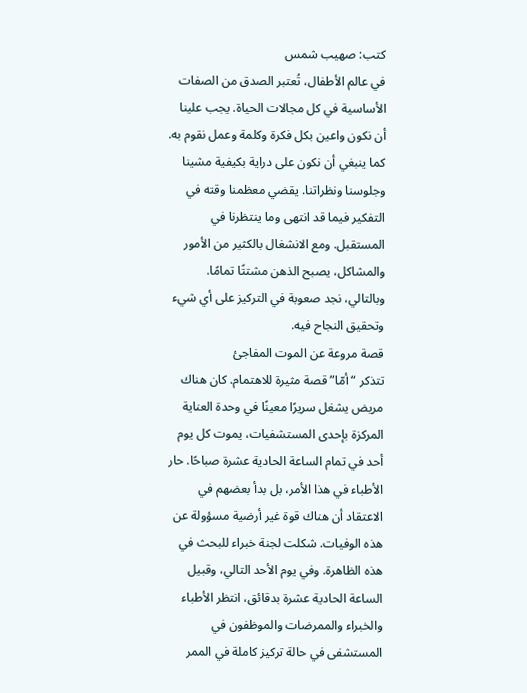كتب: صهيب شمس
في عالم الأطفال، تُعتبر الصدق من الصفات الأساسية في كل مجالات الحياة. يجب علينا أن نكون واعين بكل فكرة وكلمة وعمل نقوم به. كما ينبغي أن نكون على دراية بكيفية مشينا وجلوسنا ونظراتنا. يقضي معظمنا وقته في التفكير فيما قد انتهى وما ينتظرنا في المستقبل. ومع الانشغال بالكثير من الأمور والمشاكل، يصبح الذهن مشتتًا تمامًا. وبالتالي، نجد صعوبة في التركيز على أي شيء وتحقيق النجاح فيه.
قصة مروعة عن الموت المفاجئ
تتذكر “أمّا” قصة مثيرة للاهتمام. كان هناك مريض يشغل سريرًا معينًا في وحدة العناية المركزة بإحدى المستشفيات، يموت كل يوم أحد في تمام الساعة الحادية عشرة صباحًا. حار الأطباء في هذا الأمر، بل بدأ بعضهم في الاعتقاد أن هناك قوة غير أرضية مسؤولة عن هذه الوفيات. شكلت لجنة خبراء للبحث في هذه الظاهرة. وفي يوم الأحد التالي، وقبيل الساعة الحادية عشرة بدقائق، انتظر الأطباء والخبراء والممرضات والموظفون في المستشفى في حالة تركيز كاملة في الممر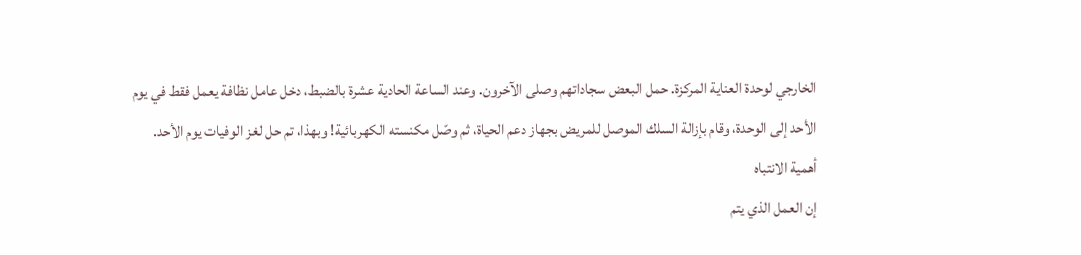الخارجي لوحدة العناية المركزة. حمل البعض سجاداتهم وصلى الآخرون. وعند الساعة الحادية عشرة بالضبط، دخل عامل نظافة يعمل فقط في يوم الأحد إلى الوحدة، وقام بإزالة السلك الموصل للمريض بجهاز دعم الحياة، ثم وصّل مكنسته الكهربائية! وبهذا، تم حل لغز الوفيات يوم الأحد.
أهمية الانتباه
إن العمل الذي يتم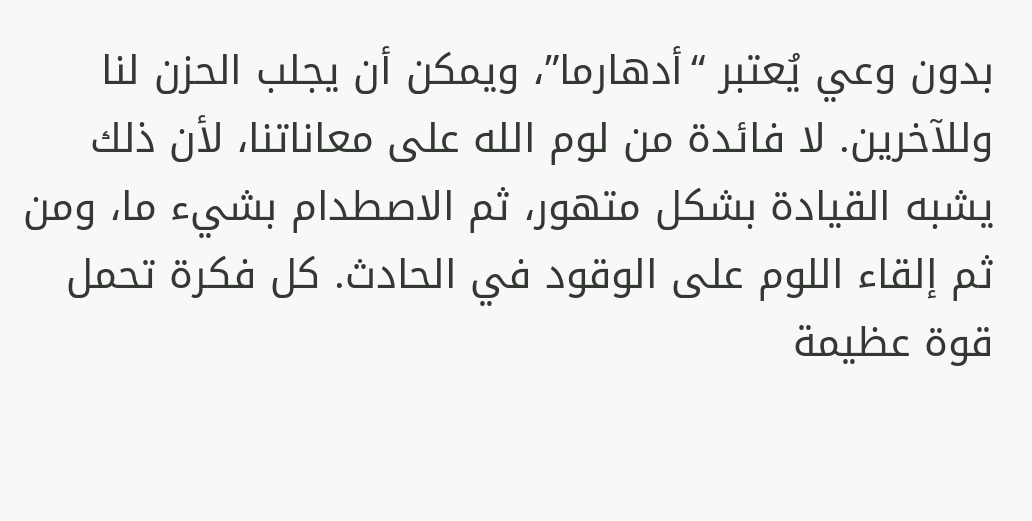بدون وعي يُعتبر “أدهارما”، ويمكن أن يجلب الحزن لنا وللآخرين. لا فائدة من لوم الله على معاناتنا، لأن ذلك يشبه القيادة بشكل متهور، ثم الاصطدام بشيء ما، ومن ثم إلقاء اللوم على الوقود في الحادث. كل فكرة تحمل قوة عظيمة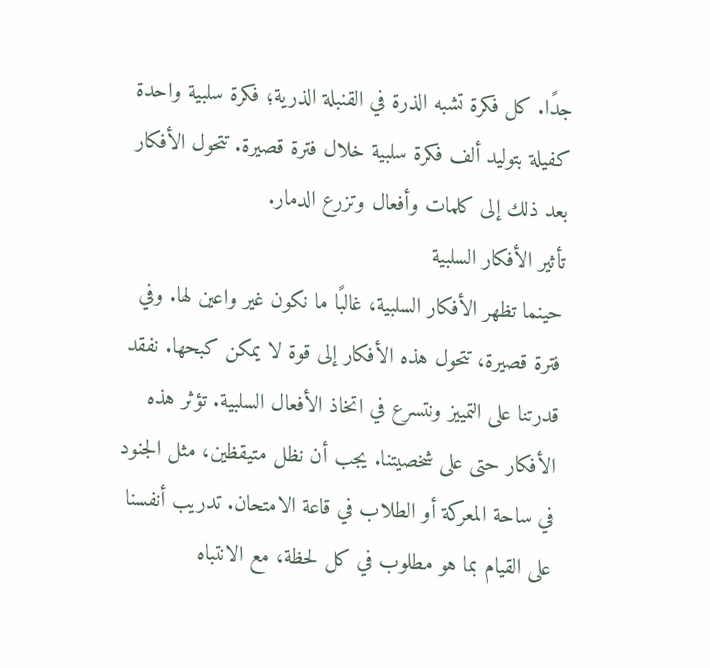جدًا. كل فكرة تشبه الذرة في القنبلة الذرية؛ فكرة سلبية واحدة كفيلة بتوليد ألف فكرة سلبية خلال فترة قصيرة. تتحول الأفكار بعد ذلك إلى كلمات وأفعال وتزرع الدمار.
تأثير الأفكار السلبية
حينما تظهر الأفكار السلبية، غالبًا ما نكون غير واعين لها. وفي فترة قصيرة، تتحول هذه الأفكار إلى قوة لا يمكن كبحها. نفقد قدرتنا على التمييز ونتسرع في اتخاذ الأفعال السلبية. تؤثر هذه الأفكار حتى على شخصيتنا. يجب أن نظل متيقظين، مثل الجنود في ساحة المعركة أو الطلاب في قاعة الامتحان. تدريب أنفسنا على القيام بما هو مطلوب في كل لحظة، مع الانتباه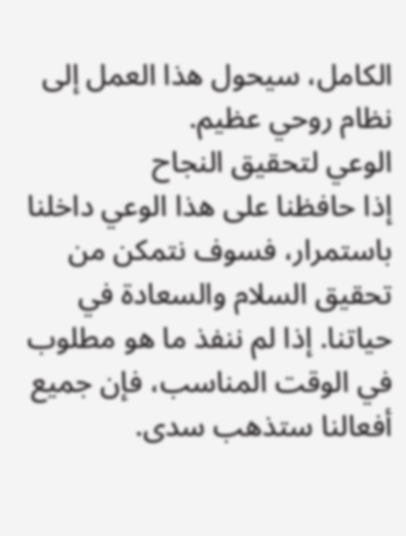الكامل، سيحول هذا العمل إلى نظام روحي عظيم.
الوعي لتحقيق النجاح
إذا حافظنا على هذا الوعي داخلنا باستمرار، فسوف نتمكن من تحقيق السلام والسعادة في حياتنا. إذا لم ننفذ ما هو مطلوب في الوقت المناسب، فإن جميع أفعالنا ستذهب سدى.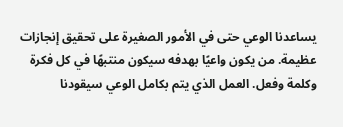يساعدنا الوعي حتى في الأمور الصغيرة على تحقيق إنجازات عظيمة. من يكون واعيًا بهدفه سيكون منتبهًا في كل فكرة وكلمة وفعل. العمل الذي يتم بكامل الوعي سيقودنا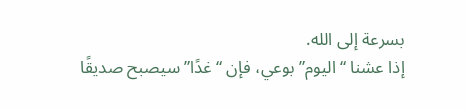بسرعة إلى الله.
إذا عشنا “اليوم” بوعي، فإن “غدًا” سيصبح صديقًا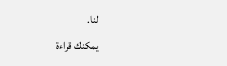لنا.
يمكنك قراءة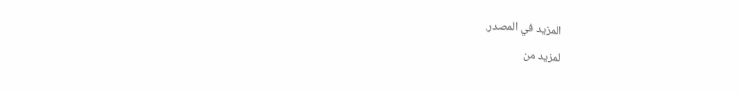المزيد في المصدر.
لمزيد من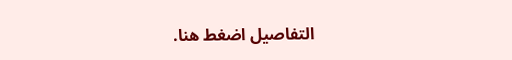التفاصيل اضغط هنا.